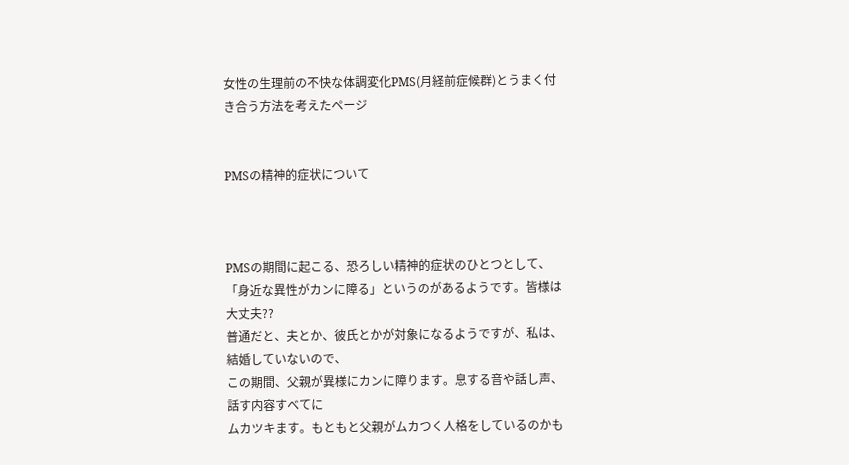女性の生理前の不快な体調変化PMS(月経前症候群)とうまく付き合う方法を考えたページ


PMSの精神的症状について



PMSの期間に起こる、恐ろしい精神的症状のひとつとして、
「身近な異性がカンに障る」というのがあるようです。皆様は大丈夫??
普通だと、夫とか、彼氏とかが対象になるようですが、私は、結婚していないので、
この期間、父親が異様にカンに障ります。息する音や話し声、話す内容すべてに
ムカツキます。もともと父親がムカつく人格をしているのかも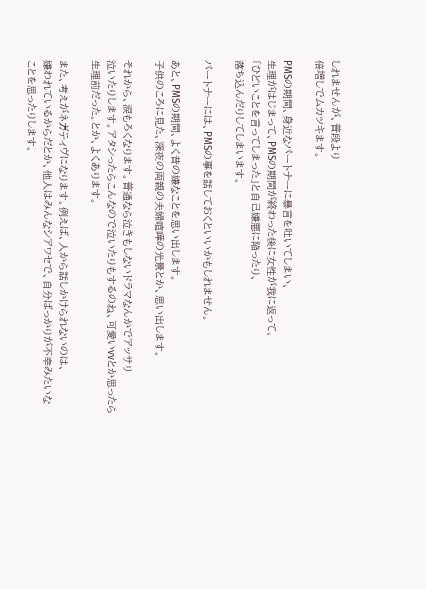しれませんが、普段より
倍増しでムカツキます。

PMSの期間、身近なパートナーに暴言を吐いてしまい、
生理がはじまって、PMSの期間が終わった後に女性が我に返って、
「ひどいことを言ってしまった」と自己嫌悪に陥ったり、
落ち込んだりしてしまいます。

パートナーには、PMSの事を話しておくといいかもしれません。

あと、PMSの期間、よく昔の嫌なことを思い出します。
子供のころに見た、深夜の両親の夫婦喧嘩の光景とか、思い出します。

それから、涙もろくなります。普通なら泣きもしないドラマなんかでアッサリ
泣いたりします。アタシったらこんなので泣いたりもするのね、可愛いvvとか思ったら
生理前だった。とか、よくあります。

また、考えがネガティヴになります。例えば、人から話しかけられないのは、
嫌われているからだとか、他人はみんなシアワセで、自分ばっかりが不幸みたいな
ことを思ったりします。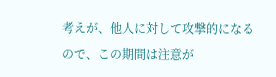考えが、他人に対して攻撃的になるので、この期間は注意が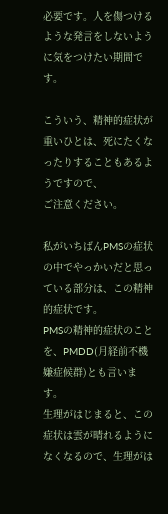必要です。人を傷つけるような発言をしないように気をつけたい期間です。

こういう、精神的症状が重いひとは、死にたくなったりすることもあるようですので、
ご注意ください。

私がいちばんPMSの症状の中でやっかいだと思っている部分は、この精神的症状です。
PMSの精神的症状のことを、PMDD(月経前不機嫌症候群)とも言います。
生理がはじまると、この症状は雲が晴れるようになくなるので、生理がは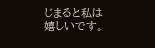じまると私は
嬉しいです。